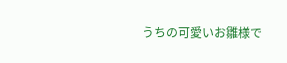うちの可愛いお雛様で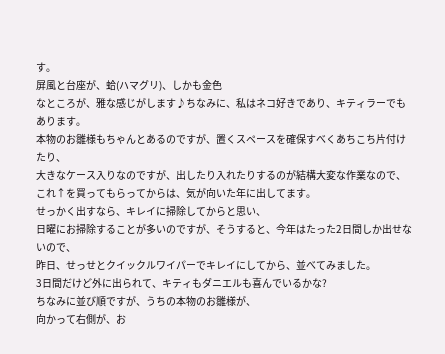す。
屏風と台座が、蛤(ハマグリ)、しかも金色
なところが、雅な感じがします♪ちなみに、私はネコ好きであり、キティラーでもあります。
本物のお雛様もちゃんとあるのですが、置くスペースを確保すべくあちこち片付けたり、
大きなケース入りなのですが、出したり入れたりするのが結構大変な作業なので、
これ↑を買ってもらってからは、気が向いた年に出してます。
せっかく出すなら、キレイに掃除してからと思い、
日曜にお掃除することが多いのですが、そうすると、今年はたった2日間しか出せないので、
昨日、せっせとクイックルワイパーでキレイにしてから、並べてみました。
3日間だけど外に出られて、キティもダニエルも喜んでいるかな?
ちなみに並び順ですが、うちの本物のお雛様が、
向かって右側が、お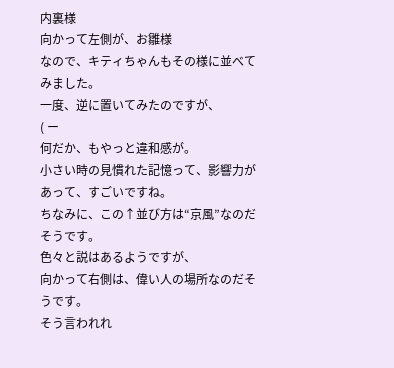内裏様
向かって左側が、お雛様
なので、キティちゃんもその様に並べてみました。
一度、逆に置いてみたのですが、
( ー
何だか、もやっと違和感が。
小さい時の見慣れた記憶って、影響力があって、すごいですね。
ちなみに、この↑並び方は“京風”なのだそうです。
色々と説はあるようですが、
向かって右側は、偉い人の場所なのだそうです。
そう言われれ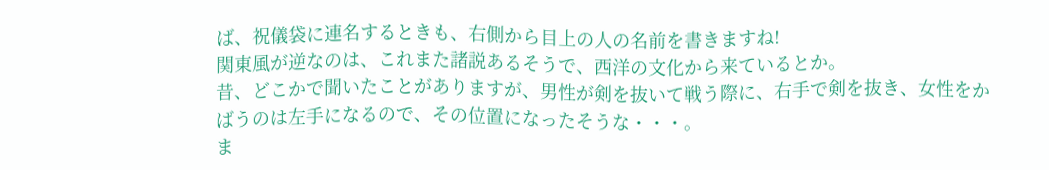ば、祝儀袋に連名するときも、右側から目上の人の名前を書きますね!
関東風が逆なのは、これまた諸説あるそうで、西洋の文化から来ているとか。
昔、どこかで聞いたことがありますが、男性が剣を抜いて戦う際に、右手で剣を抜き、女性をかばうのは左手になるので、その位置になったそうな・・・。
ま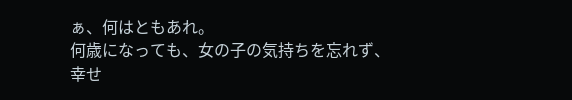ぁ、何はともあれ。
何歳になっても、女の子の気持ちを忘れず、
幸せ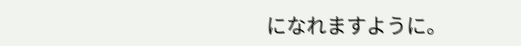になれますように。